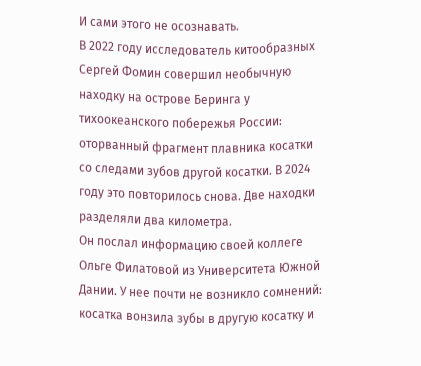И сами этого не осознавать.
В 2022 году исследователь китообразных Сергей Фомин совершил необычную находку на острове Беринга у тихоокеанского побережья России: оторванный фрагмент плавника косатки со следами зубов другой косатки. В 2024 году это повторилось снова. Две находки разделяли два километра.
Он послал информацию своей коллеге Ольге Филатовой из Университета Южной Дании. У нее почти не возникло сомнений: косатка вонзила зубы в другую косатку и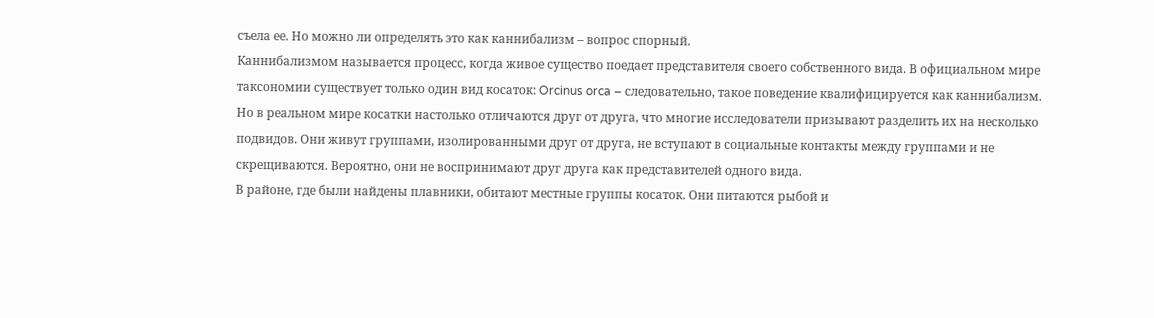съела ее. Но можно ли определять это как каннибализм – вопрос спорный.
Каннибализмом называется процесс, когда живое существо поедает представителя своего собственного вида. В официальном мире таксономии существует только один вид косаток: Orcinus orca – следовательно, такое поведение квалифицируется как каннибализм.
Но в реальном мире косатки настолько отличаются друг от друга, что многие исследователи призывают разделить их на несколько подвидов. Они живут группами, изолированными друг от друга, не вступают в социальные контакты между группами и не скрещиваются. Вероятно, они не воспринимают друг друга как представителей одного вида.
В районе, где были найдены плавники, обитают местные группы косаток. Они питаются рыбой и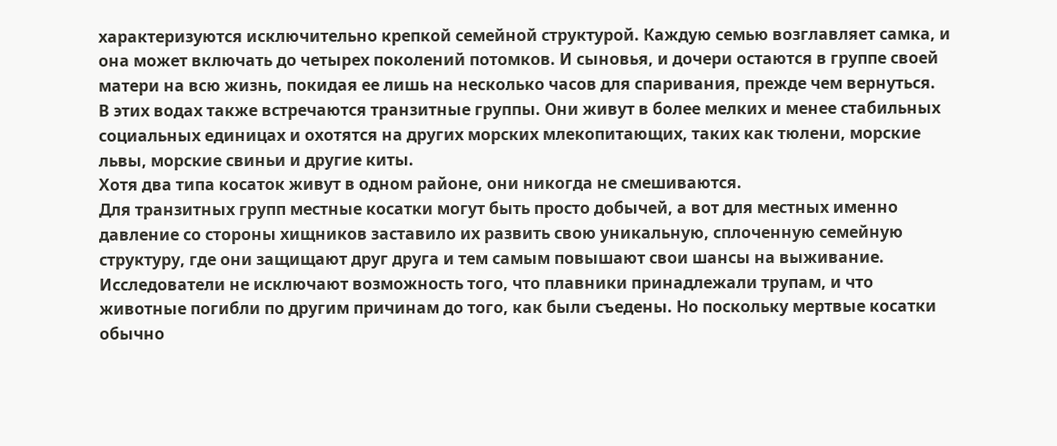характеризуются исключительно крепкой семейной структурой. Каждую семью возглавляет самка, и она может включать до четырех поколений потомков. И сыновья, и дочери остаются в группе своей матери на всю жизнь, покидая ее лишь на несколько часов для спаривания, прежде чем вернуться.
В этих водах также встречаются транзитные группы. Они живут в более мелких и менее стабильных социальных единицах и охотятся на других морских млекопитающих, таких как тюлени, морские львы, морские свиньи и другие киты.
Хотя два типа косаток живут в одном районе, они никогда не смешиваются.
Для транзитных групп местные косатки могут быть просто добычей, а вот для местных именно давление со стороны хищников заставило их развить свою уникальную, сплоченную семейную структуру, где они защищают друг друга и тем самым повышают свои шансы на выживание.
Исследователи не исключают возможность того, что плавники принадлежали трупам, и что животные погибли по другим причинам до того, как были съедены. Но поскольку мертвые косатки обычно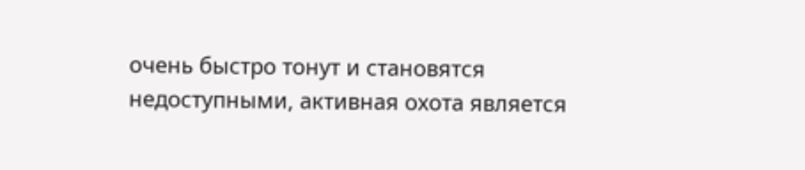очень быстро тонут и становятся недоступными, активная охота является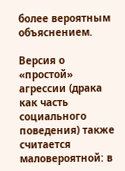более вероятным объяснением.

Версия о «простой» агрессии (драка как часть социального поведения) также считается маловероятной: в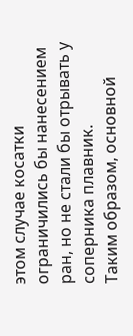этом случае косатки ограничились бы нанесением ран, но не стали бы отрывать у соперника плавник.
Таким образом, основной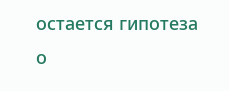остается гипотеза о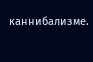каннибализме.